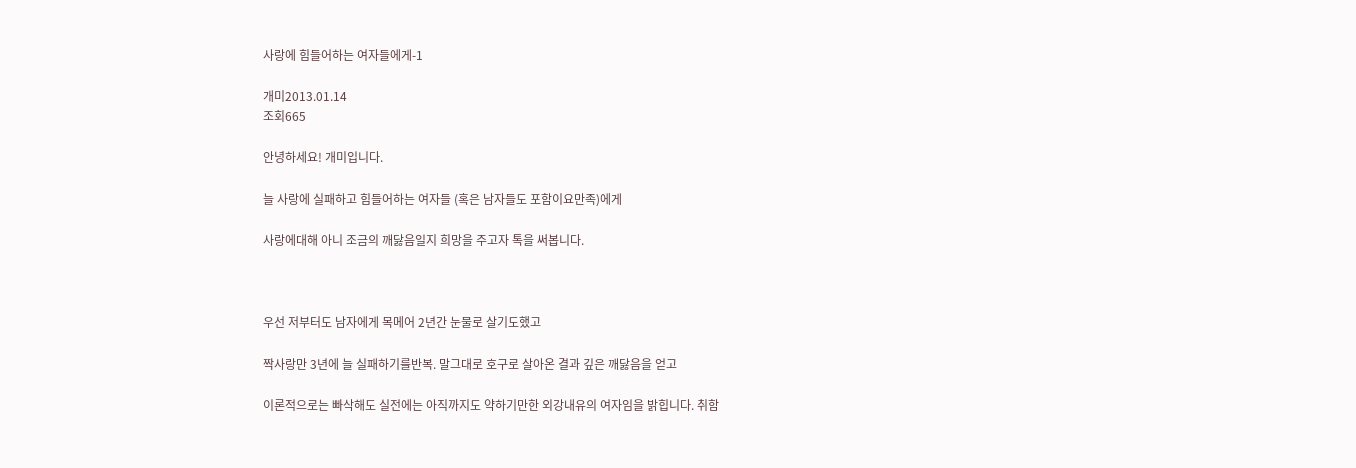사랑에 힘들어하는 여자들에게-1

개미2013.01.14
조회665

안녕하세요! 개미입니다.

늘 사랑에 실패하고 힘들어하는 여자들 (혹은 남자들도 포함이요만족)에게

사랑에대해 아니 조금의 깨닳음일지 희망을 주고자 톡을 써봅니다.



우선 저부터도 남자에게 목메어 2년간 눈물로 살기도했고

짝사랑만 3년에 늘 실패하기를반복. 말그대로 호구로 살아온 결과 깊은 깨닳음을 얻고

이론적으로는 빠삭해도 실전에는 아직까지도 약하기만한 외강내유의 여자임을 밝힙니다. 취함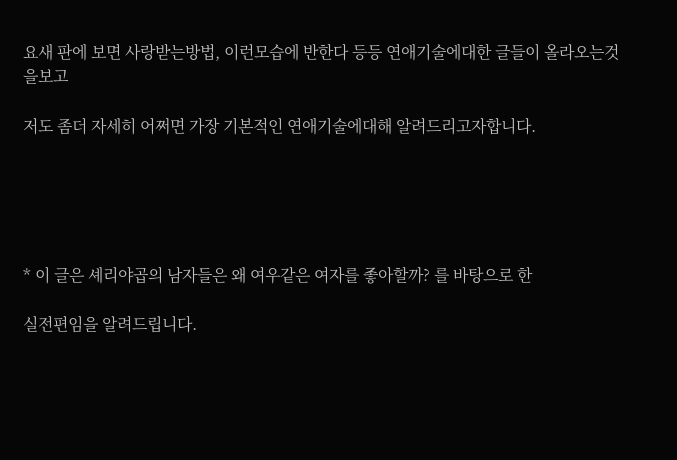요새 판에 보면 사랑받는방법, 이런모습에 반한다 등등 연애기술에대한 글들이 올라오는것을보고

저도 좀더 자세히 어쩌면 가장 기본적인 연애기술에대해 알려드리고자합니다.





* 이 글은 셰리야곱의 남자들은 왜 여우같은 여자를 좋아할까? 를 바탕으로 한

실전편임을 알려드립니다.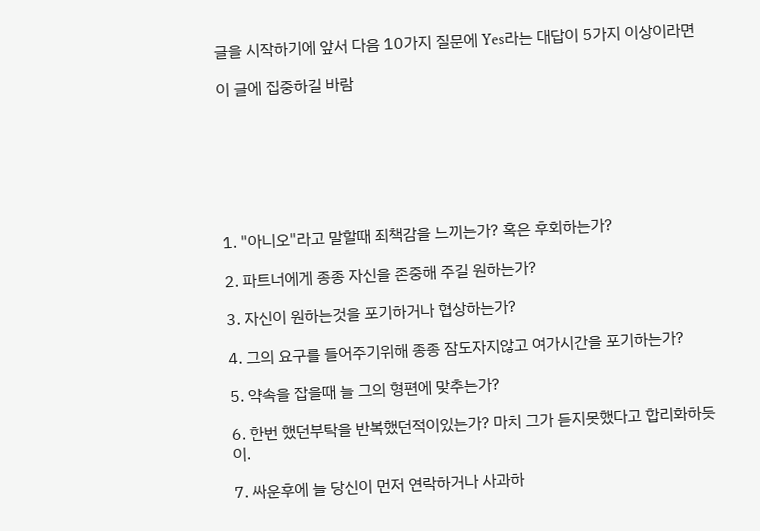글을 시작하기에 앞서 다음 10가지 질문에 Yes라는 대답이 5가지 이상이라면

이 글에 집중하길 바람







1. "아니오"라고 말할때 죄책감을 느끼는가? 혹은 후회하는가?

2. 파트너에게 종종 자신을 존중해 주길 원하는가?

3. 자신이 원하는것을 포기하거나 협상하는가?

4. 그의 요구를 들어주기위해 종종 잠도자지않고 여가시간을 포기하는가?

5. 약속을 잡을때 늘 그의 형편에 맞추는가?

6. 한번 했던부탁을 반복했던적이있는가? 마치 그가 듣지못했다고 합리화하듯이.

7. 싸운후에 늘 당신이 먼저 연락하거나 사과하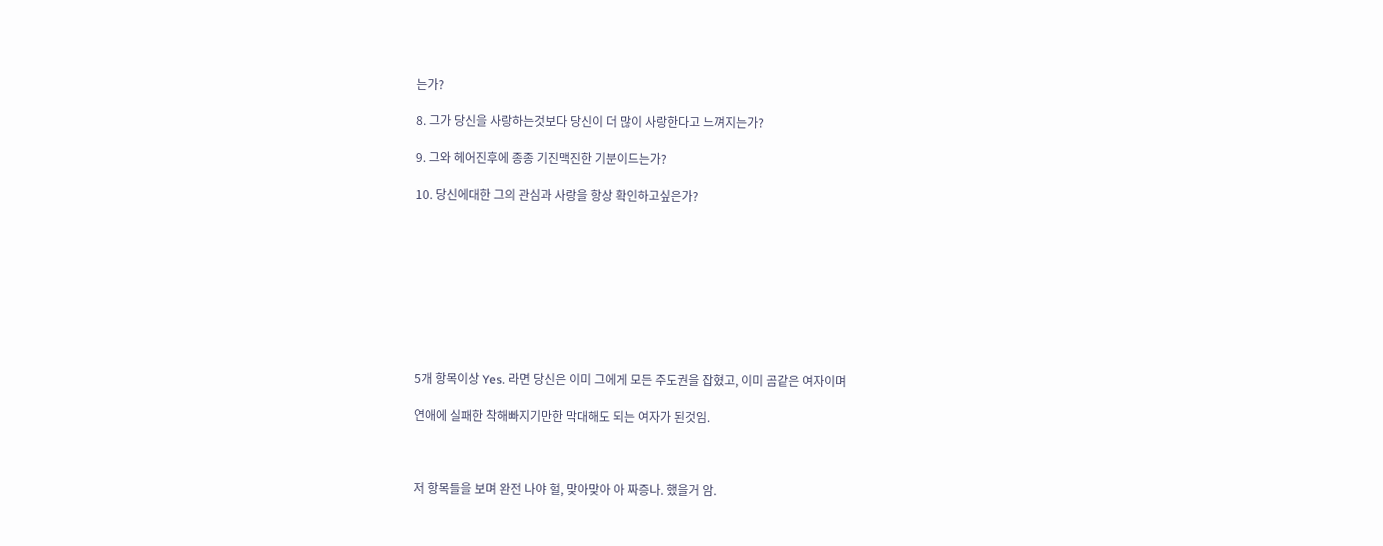는가?

8. 그가 당신을 사랑하는것보다 당신이 더 많이 사랑한다고 느껴지는가?

9. 그와 헤어진후에 종종 기진맥진한 기분이드는가?

10. 당신에대한 그의 관심과 사랑을 항상 확인하고싶은가?









5개 항목이상 Yes. 라면 당신은 이미 그에게 모든 주도권을 잡혔고, 이미 곰같은 여자이며

연애에 실패한 착해빠지기만한 막대해도 되는 여자가 된것임.



저 항목들을 보며 완전 나야 헐, 맞아맞아 아 짜증나. 했을거 암.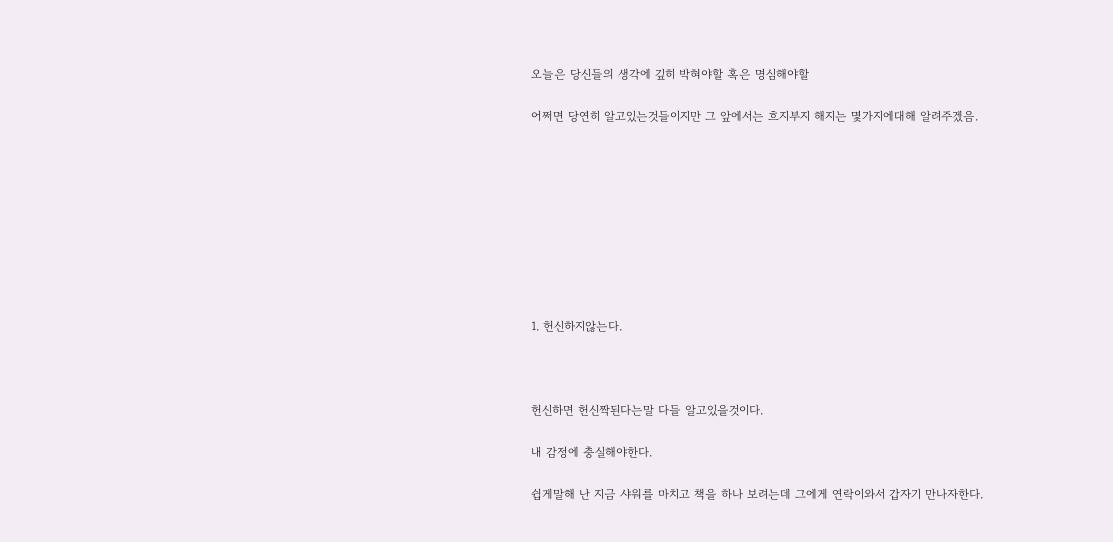오늘은 당신들의 생각에 깊히 박혀야할 혹은 명심해야할

어쩌면 당연히 알고있는것들이지만 그 앞에서는 흐지부지 해지는 몇가지에대해 알려주겠음.









1. 헌신하지않는다.



헌신하면 헌신짝된다는말 다들 알고있을것이다.

내 감정에 충실해야한다.

쉽게말해 난 지금 샤워를 마치고 책을 하나 보려는데 그에게 연락이와서 갑자기 만나자한다.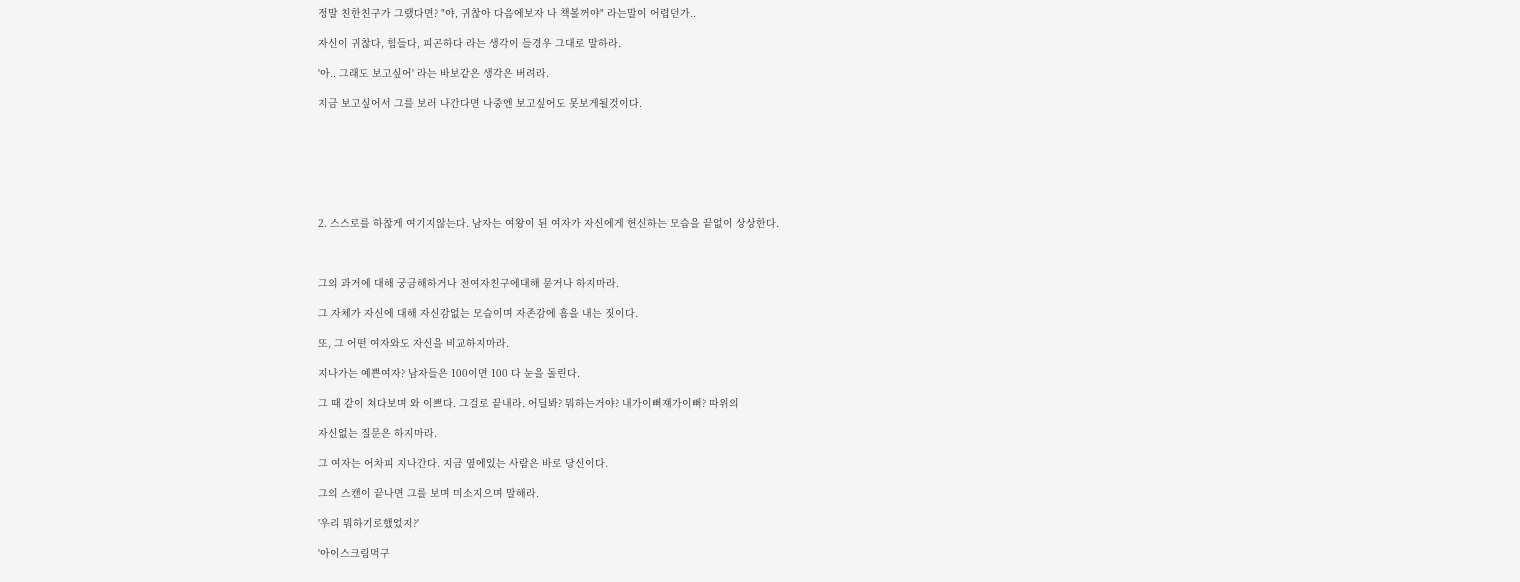정말 친한친구가 그랬다면? "야, 귀찮아 다음에보자 나 책볼꺼야" 라는말이 어렵던가..

자신이 귀찮다, 힘들다, 피곤하다 라는 생각이 들경우 그대로 말하라.

'아.. 그래도 보고싶어' 라는 바보같은 생각은 버려라.

지금 보고싶어서 그를 보러 나간다면 나중엔 보고싶어도 못보게될것이다.







2. 스스로를 하찮게 여기지않는다. 남자는 여왕이 된 여자가 자신에게 헌신하는 모습을 끝없이 상상한다.



그의 과거에 대해 궁금해하거나 전여자친구에대해 묻거나 하지마라.

그 자체가 자신에 대해 자신감없는 모습이며 자존감에 흠을 내는 짓이다.

또, 그 어떤 여자와도 자신을 비교하지마라.

지나가는 예쁜여자? 남자들은 100이면 100 다 눈을 돌린다.

그 때 같이 쳐다보며 와 이쁘다. 그걸로 끝내라. 어딜봐? 뭐하는거야? 내가이뻐쟤가이뻐? 따위의

자신없는 질문은 하지마라.

그 여자는 어차피 지나간다. 지금 옆에있는 사람은 바로 당신이다.

그의 스캔이 끝나면 그를 보며 미소지으며 말해라.

'우리 뭐하기로했었지?'

'아이스크림먹구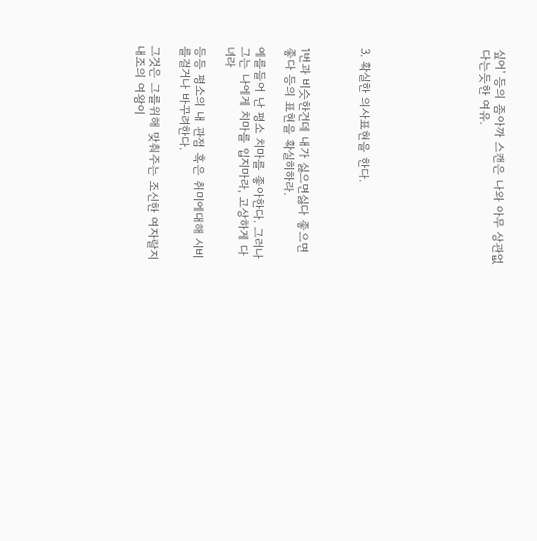싶어' 등의 좀아까 스캔은 나와 아무 상관없다는듯한 여유.







3. 확실한 의사표현을 한다.



1번과 비슷한건데 내가 싫으면싫다 좋으면 좋다 등의 표현을 확실히하라.

예를들어 난 평소 치마를 좋아한다. 그러나 그는 나에게 치마를 입지마라, 고상하게 다녀라

등등 평소의 내 관점 혹은 취미에대해 시비를걸거나 바꾸려한다.

그것은 그를위해 맞춰주는 조신한 여자랄지 내조의 여왕이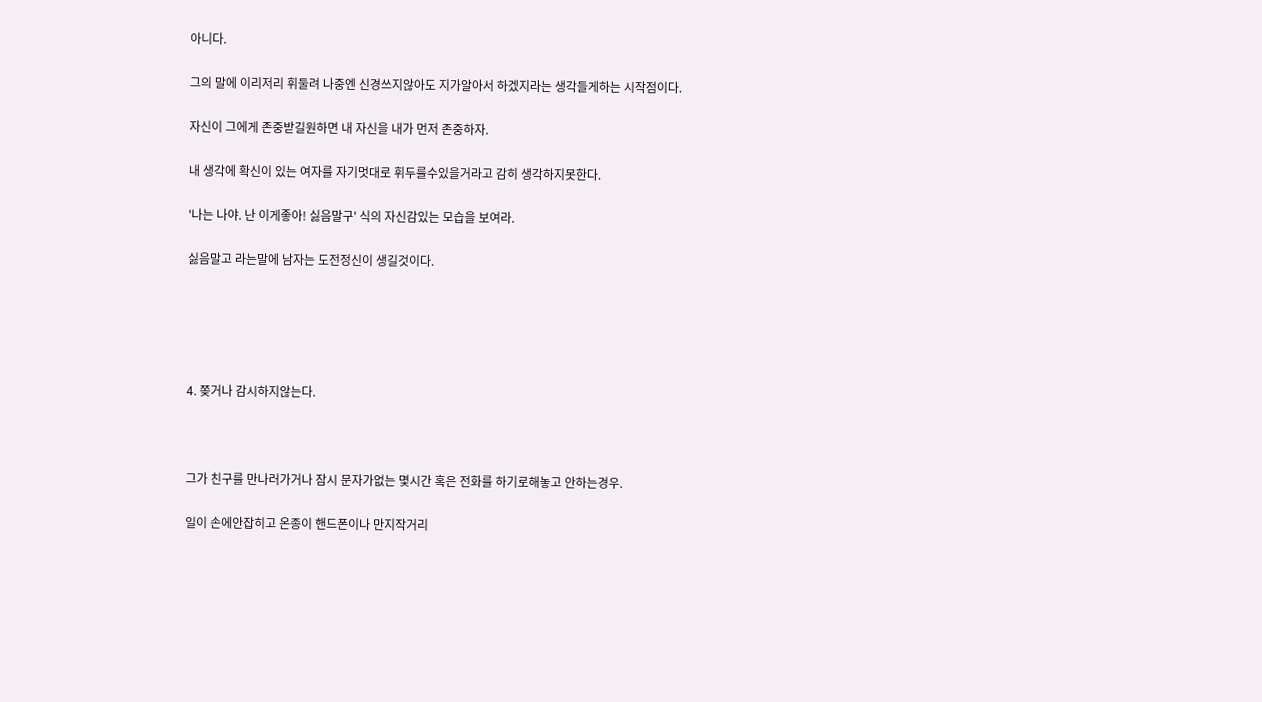아니다.

그의 말에 이리저리 휘둘려 나중엔 신경쓰지않아도 지가알아서 하겠지라는 생각들게하는 시작점이다.

자신이 그에게 존중받길원하면 내 자신을 내가 먼저 존중하자.

내 생각에 확신이 있는 여자를 자기멋대로 휘두를수있을거라고 감히 생각하지못한다.

'나는 나야. 난 이게좋아! 싫음말구' 식의 자신감있는 모습을 보여라.

싫음말고 라는말에 남자는 도전정신이 생길것이다.





4. 쫒거나 감시하지않는다.



그가 친구를 만나러가거나 잠시 문자가없는 몇시간 혹은 전화를 하기로해놓고 안하는경우.

일이 손에안잡히고 온종이 핸드폰이나 만지작거리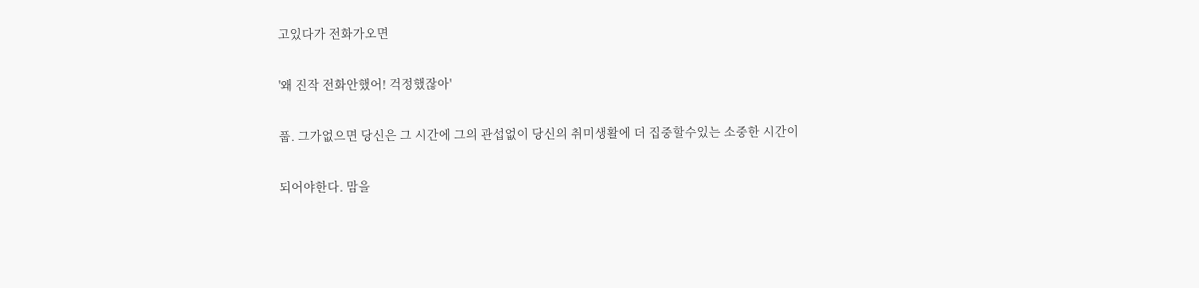고있다가 전화가오면

'왜 진작 전화안했어! 걱정했잖아'

풉. 그가없으면 당신은 그 시간에 그의 관섭없이 당신의 취미생활에 더 집중할수있는 소중한 시간이

되어야한다. 맘을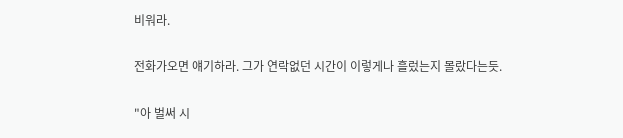비워라.

전화가오면 얘기하라. 그가 연락없던 시간이 이렇게나 흘렀는지 몰랐다는듯.

"아 벌써 시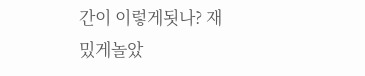간이 이렇게됫나? 재밌게놀았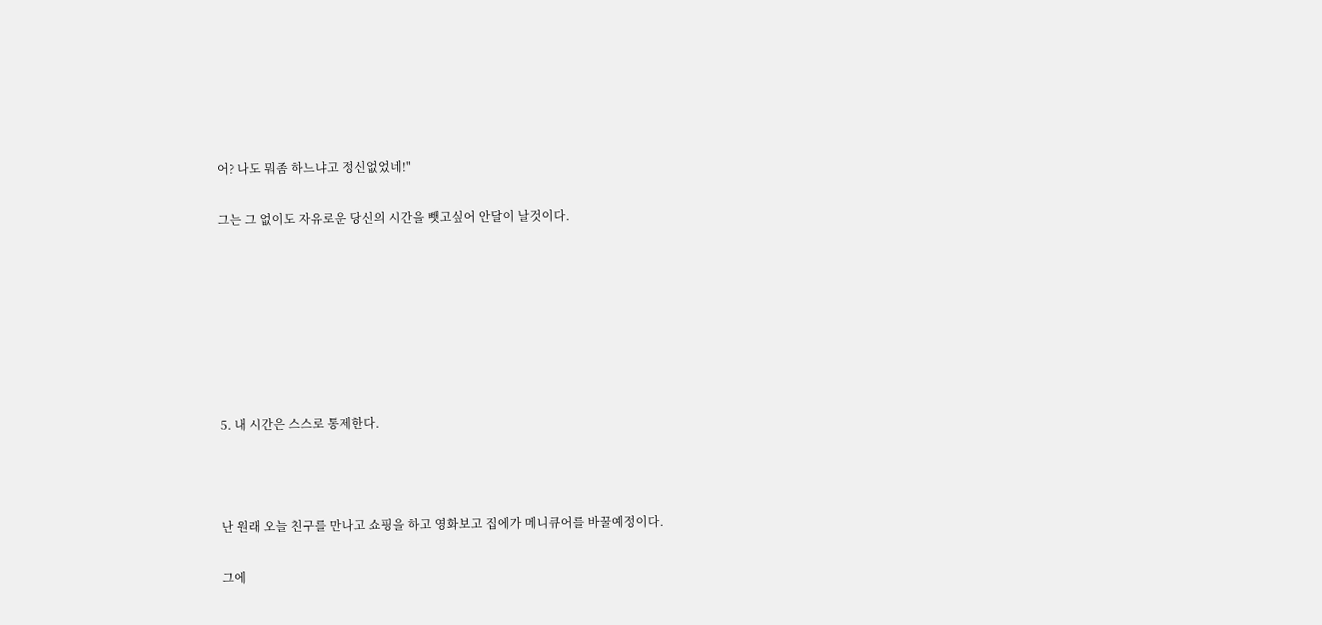어? 나도 뭐좀 하느냐고 정신없었네!"

그는 그 없이도 자유로운 당신의 시간을 뺏고싶어 안달이 날것이다.







5. 내 시간은 스스로 통제한다.



난 원래 오늘 친구를 만나고 쇼핑을 하고 영화보고 집에가 메니큐어를 바꿀예정이다.

그에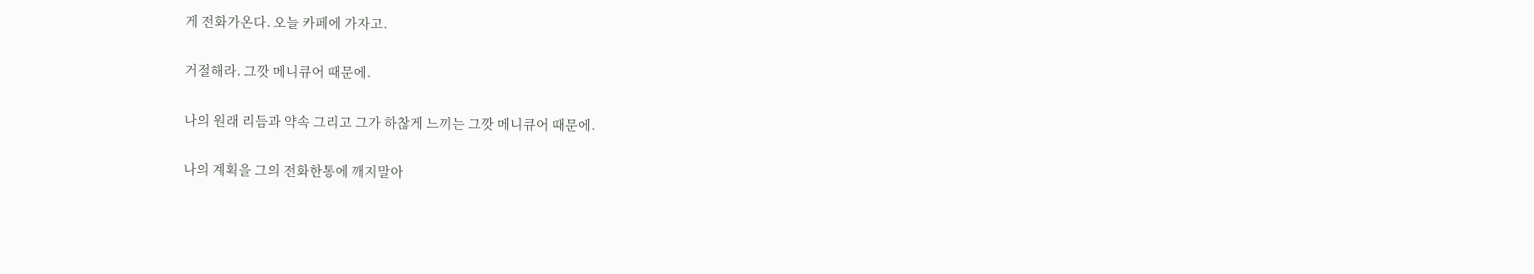게 전화가온다. 오늘 카페에 가자고.

거절해라. 그깟 메니큐어 때문에.

나의 원래 리듬과 약속 그리고 그가 하찮게 느끼는 그깟 메니큐어 때문에.

나의 계획을 그의 전화한통에 깨지말아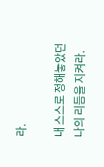라.

내 스스로 정해놓았던 나의 리듬을 지켜라.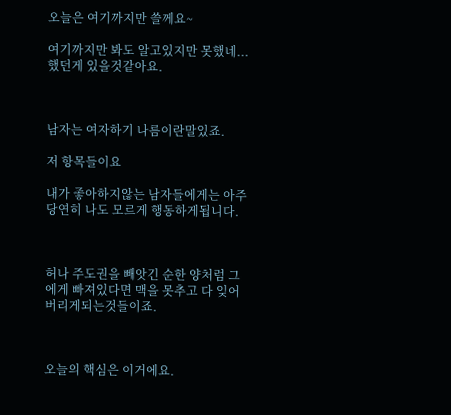오늘은 여기까지만 쓸께요~

여기까지만 봐도 알고있지만 못했네... 했던게 있을것같아요.



남자는 여자하기 나름이란말있죠.

저 항목들이요

내가 좋아하지않는 남자들에게는 아주 당연히 나도 모르게 행동하게됩니다.



허나 주도권을 빼앗긴 순한 양처럼 그에게 빠져있다면 맥을 못추고 다 잊어버리게되는것들이죠.



오늘의 핵심은 이거에요.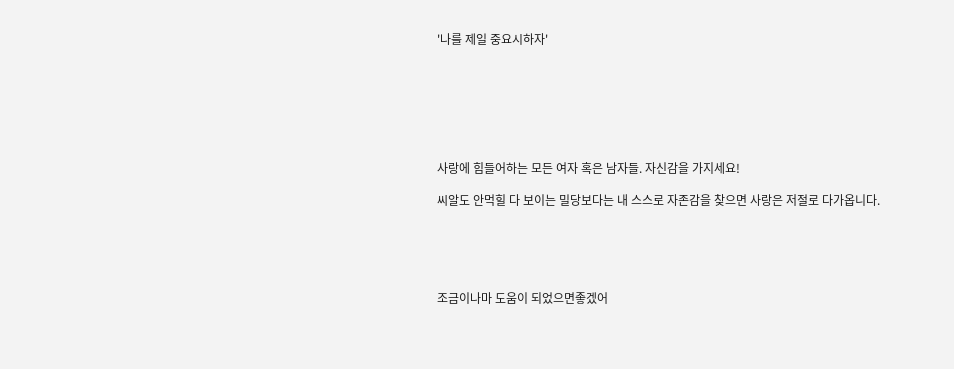'나를 제일 중요시하자'







사랑에 힘들어하는 모든 여자 혹은 남자들. 자신감을 가지세요!

씨알도 안먹힐 다 보이는 밀당보다는 내 스스로 자존감을 찾으면 사랑은 저절로 다가옵니다.





조금이나마 도움이 되었으면좋겠어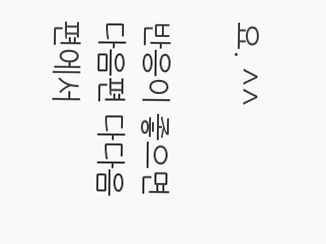요. ^^

반응이 좋으면 다음편 다다음편에서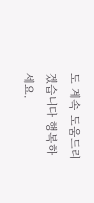도 계속 도움드리겠습니다 행복하세요.